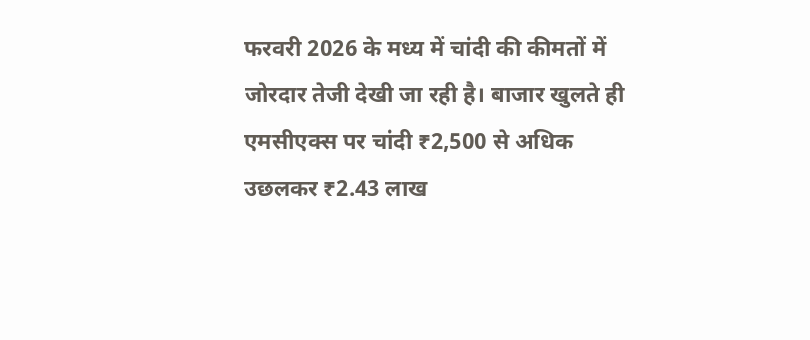फरवरी 2026 के मध्य में चांदी की कीमतों में जोरदार तेजी देखी जा रही है। बाजार खुलते ही एमसीएक्स पर चांदी ₹2,500 से अधिक उछलकर ₹2.43 लाख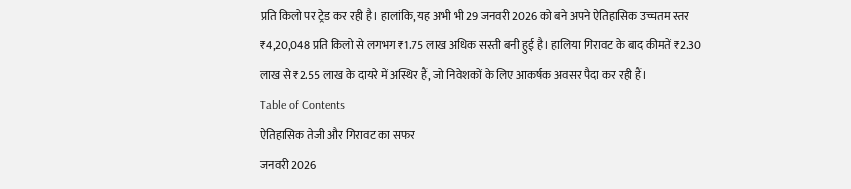प्रति किलो पर ट्रेड कर रही है। हालांकि, यह अभी भी 29 जनवरी 2026 को बने अपने ऐतिहासिक उच्चतम स्तर ₹4,20,048 प्रति किलो से लगभग ₹1.75 लाख अधिक सस्ती बनी हुई है। हालिया गिरावट के बाद कीमतें ₹2.30 लाख से ₹2.55 लाख के दायरे में अस्थिर हैं, जो निवेशकों के लिए आकर्षक अवसर पैदा कर रही हैं।
Table of Contents
ऐतिहासिक तेजी और गिरावट का सफर
जनवरी 2026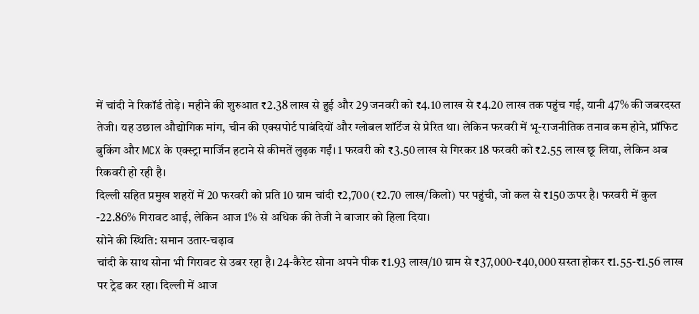में चांदी ने रिकॉर्ड तोड़े। महीने की शुरुआत ₹2.38 लाख से हुई और 29 जनवरी को ₹4.10 लाख से ₹4.20 लाख तक पहुंच गई, यानी 47% की जबरदस्त तेजी। यह उछाल औद्योगिक मांग, चीन की एक्सपोर्ट पाबंदियों और ग्लोबल शॉर्टेज से प्रेरित था। लेकिन फरवरी में भू-राजनीतिक तनाव कम होने, प्रॉफिट बुकिंग और MCX के एक्स्ट्रा मार्जिन हटाने से कीमतें लुढ़क गईं। 1 फरवरी को ₹3.50 लाख से गिरकर 18 फरवरी को ₹2.55 लाख छू लिया, लेकिन अब रिकवरी हो रही है।
दिल्ली सहित प्रमुख शहरों में 20 फरवरी को प्रति 10 ग्राम चांदी ₹2,700 (₹2.70 लाख/किलो) पर पहुंची, जो कल से ₹150 ऊपर है। फरवरी में कुल -22.86% गिरावट आई, लेकिन आज 1% से अधिक की तेजी ने बाजार को हिला दिया।
सोने की स्थिति: समान उतार-चढ़ाव
चांदी के साथ सोना भी गिरावट से उबर रहा है। 24-कैरेट सोना अपने पीक ₹1.93 लाख/10 ग्राम से ₹37,000-₹40,000 सस्ता होकर ₹1.55-₹1.56 लाख पर ट्रेड कर रहा। दिल्ली में आज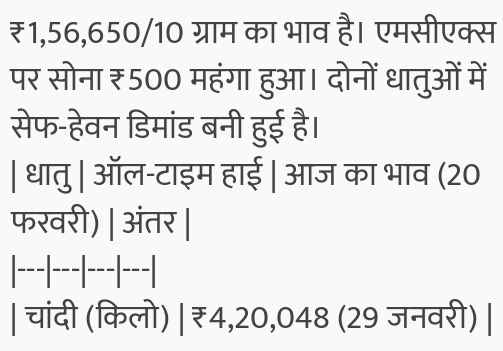₹1,56,650/10 ग्राम का भाव है। एमसीएक्स पर सोना ₹500 महंगा हुआ। दोनों धातुओं में सेफ-हेवन डिमांड बनी हुई है।
| धातु | ऑल-टाइम हाई | आज का भाव (20 फरवरी) | अंतर |
|---|---|---|---|
| चांदी (किलो) | ₹4,20,048 (29 जनवरी) |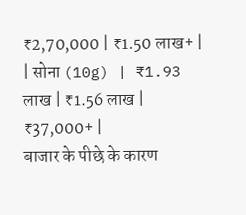₹2,70,000 | ₹1.50 लाख+ |
| सोना (10g) | ₹1.93 लाख | ₹1.56 लाख | ₹37,000+ |
बाजार के पीछे के कारण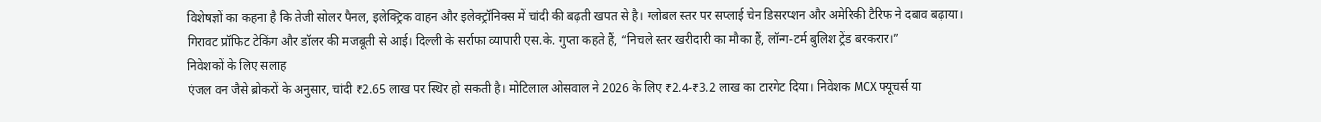विशेषज्ञों का कहना है कि तेजी सोलर पैनल, इलेक्ट्रिक वाहन और इलेक्ट्रॉनिक्स में चांदी की बढ़ती खपत से है। ग्लोबल स्तर पर सप्लाई चेन डिसरप्शन और अमेरिकी टैरिफ ने दबाव बढ़ाया। गिरावट प्रॉफिट टेकिंग और डॉलर की मजबूती से आई। दिल्ली के सर्राफा व्यापारी एस.के. गुप्ता कहते हैं, “निचले स्तर खरीदारी का मौका हैं, लॉन्ग-टर्म बुलिश ट्रेंड बरकरार।”
निवेशकों के लिए सलाह
एंजल वन जैसे ब्रोकरों के अनुसार, चांदी ₹2.65 लाख पर स्थिर हो सकती है। मोटिलाल ओसवाल ने 2026 के लिए ₹2.4-₹3.2 लाख का टारगेट दिया। निवेशक MCX फ्यूचर्स या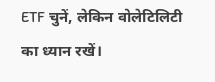ETF चुनें, लेकिन वोलेटिलिटी का ध्यान रखें।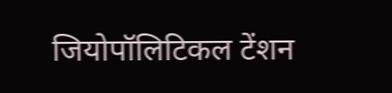जियोपॉलिटिकल टेंशन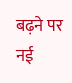बढ़ने पर नई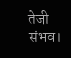तेजी संभव।